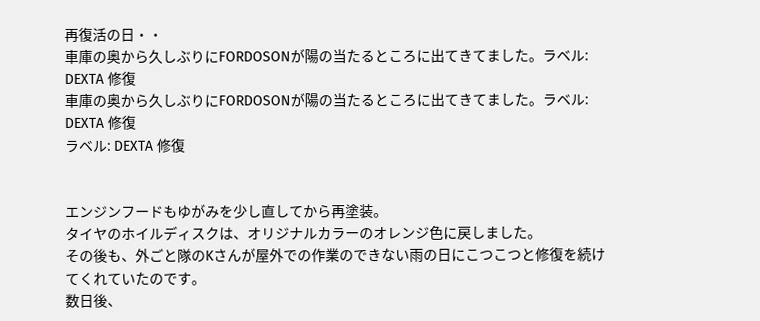再復活の日・・
車庫の奥から久しぶりにFORDOSONが陽の当たるところに出てきてました。ラベル: DEXTA 修復
車庫の奥から久しぶりにFORDOSONが陽の当たるところに出てきてました。ラベル: DEXTA 修復
ラベル: DEXTA 修復


エンジンフードもゆがみを少し直してから再塗装。
タイヤのホイルディスクは、オリジナルカラーのオレンジ色に戻しました。
その後も、外ごと隊のKさんが屋外での作業のできない雨の日にこつこつと修復を続けてくれていたのです。
数日後、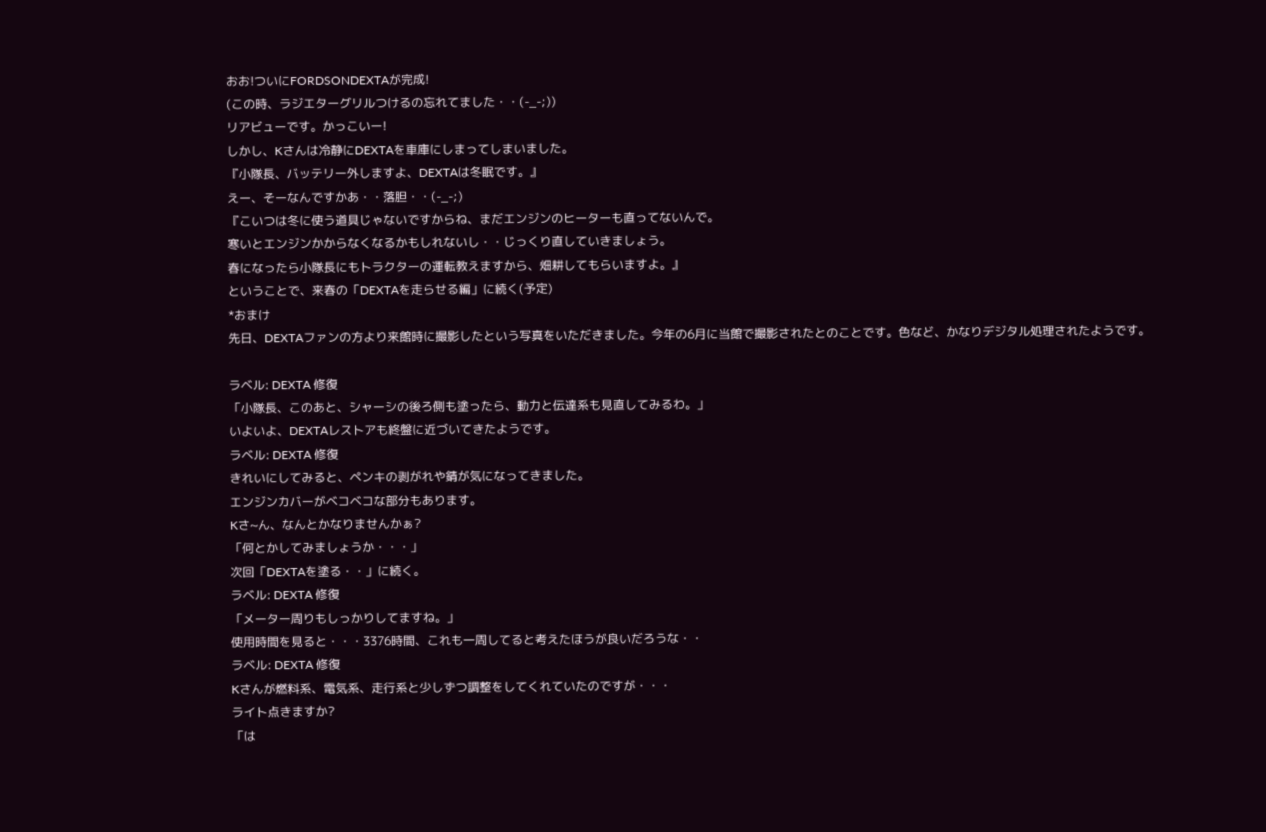おお!ついにFORDSONDEXTAが完成!
(この時、ラジエターグリルつけるの忘れてました・・(-_-;))
リアビューです。かっこいー!
しかし、Kさんは冷静にDEXTAを車庫にしまってしまいました。
『小隊長、バッテリー外しますよ、DEXTAは冬眠です。』
えー、そーなんですかあ・・落胆・・(-_-;)
『こいつは冬に使う道具じゃないですからね、まだエンジンのヒーターも直ってないんで。
寒いとエンジンかからなくなるかもしれないし・・じっくり直していきましょう。
春になったら小隊長にもトラクターの運転教えますから、畑耕してもらいますよ。』
ということで、来春の「DEXTAを走らせる編」に続く(予定)
*おまけ
先日、DEXTAファンの方より来館時に撮影したという写真をいただきました。今年の6月に当館で撮影されたとのことです。色など、かなりデジタル処理されたようです。

ラベル: DEXTA 修復
「小隊長、このあと、シャーシの後ろ側も塗ったら、動力と伝達系も見直してみるわ。」
いよいよ、DEXTAレストアも終盤に近づいてきたようです。
ラベル: DEXTA 修復
きれいにしてみると、ペンキの剥がれや錆が気になってきました。
エンジンカバーがベコベコな部分もあります。
Kさ~ん、なんとかなりませんかぁ?
「何とかしてみましょうか・・・」
次回「DEXTAを塗る・・」に続く。
ラベル: DEXTA 修復
「メーター周りもしっかりしてますね。」
使用時間を見ると・・・3376時間、これも一周してると考えたほうが良いだろうな・・
ラベル: DEXTA 修復
Kさんが燃料系、電気系、走行系と少しずつ調整をしてくれていたのですが・・・
ライト点きますか?
「は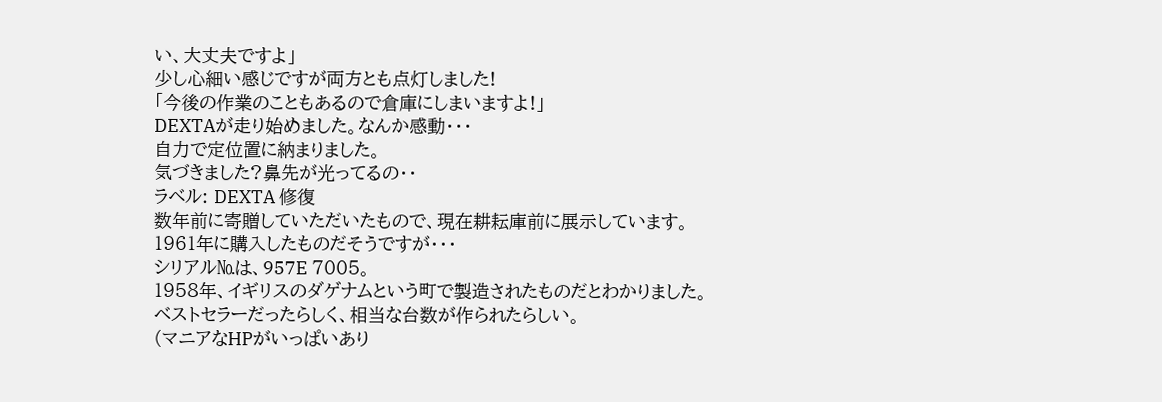い、大丈夫ですよ」
少し心細い感じですが両方とも点灯しました!
「今後の作業のこともあるので倉庫にしまいますよ!」
DEXTAが走り始めました。なんか感動・・・
自力で定位置に納まりました。
気づきました?鼻先が光ってるの・・
ラベル: DEXTA 修復
数年前に寄贈していただいたもので、現在耕耘庫前に展示しています。
1961年に購入したものだそうですが・・・
シリアル№は、957E 7005。
1958年、イギリスのダゲナムという町で製造されたものだとわかりました。
ベストセラーだったらしく、相当な台数が作られたらしい。
(マニアなHPがいっぱいあり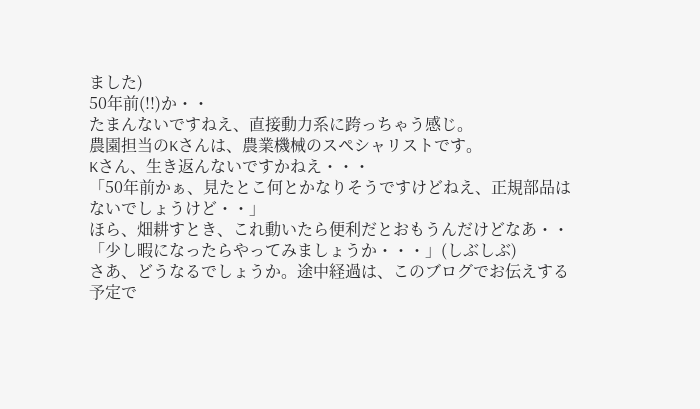ました)
50年前(!!)か・・
たまんないですねえ、直接動力系に跨っちゃう感じ。
農園担当のKさんは、農業機械のスペシャリストです。
Kさん、生き返んないですかねえ・・・
「50年前かぁ、見たとこ何とかなりそうですけどねえ、正規部品はないでしょうけど・・」
ほら、畑耕すとき、これ動いたら便利だとおもうんだけどなあ・・
「少し暇になったらやってみましょうか・・・」(しぶしぶ)
さあ、どうなるでしょうか。途中経過は、このブログでお伝えする予定で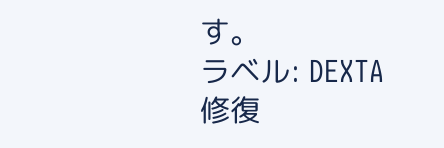す。
ラベル: DEXTA 修復